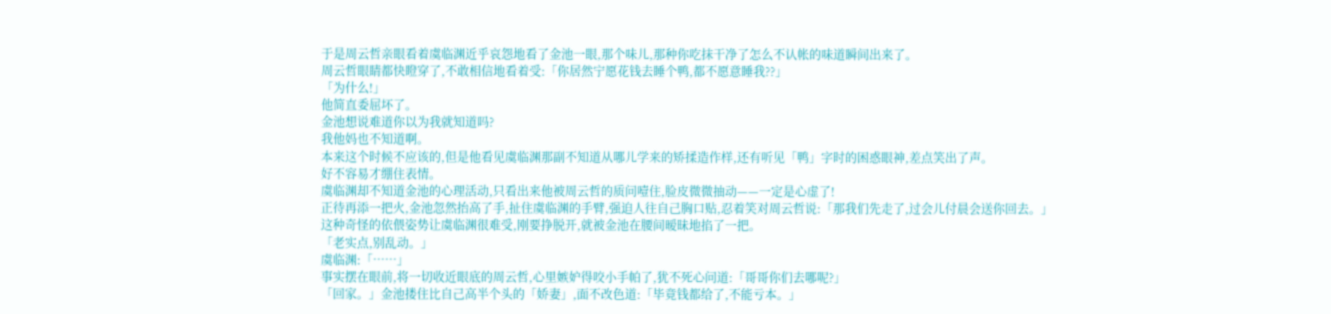于是周云哲亲眼看着虞临渊近乎哀怨地看了金池一眼,那个味儿,那种你吃抹干净了怎么不认帐的味道瞬间出来了。
周云哲眼睛都快瞪穿了,不敢相信地看着受:「你居然宁愿花钱去睡个鸭,都不愿意睡我??」
「为什么!」
他简直委屈坏了。
金池想说难道你以为我就知道吗?
我他妈也不知道啊。
本来这个时候不应该的,但是他看见虞临渊那副不知道从哪儿学来的矫揉造作样,还有听见「鸭」字时的困惑眼神,差点笑出了声。
好不容易才绷住表情。
虞临渊却不知道金池的心理活动,只看出来他被周云哲的质问噎住,脸皮微微抽动——一定是心虚了!
正待再添一把火,金池忽然抬高了手,扯住虞临渊的手臂,强迫人往自己胸口贴,忍着笑对周云哲说:「那我们先走了,过会儿付晨会送你回去。」
这种奇怪的依偎姿势让虞临渊很难受,刚要挣脱开,就被金池在腰间暧昧地掐了一把。
「老实点,别乱动。」
虞临渊:「……」
事实摆在眼前,将一切收近眼底的周云哲,心里嫉妒得咬小手帕了,犹不死心问道:「哥哥你们去哪呢?」
「回家。」金池搂住比自己高半个头的「娇妻」,面不改色道:「毕竟钱都给了,不能亏本。」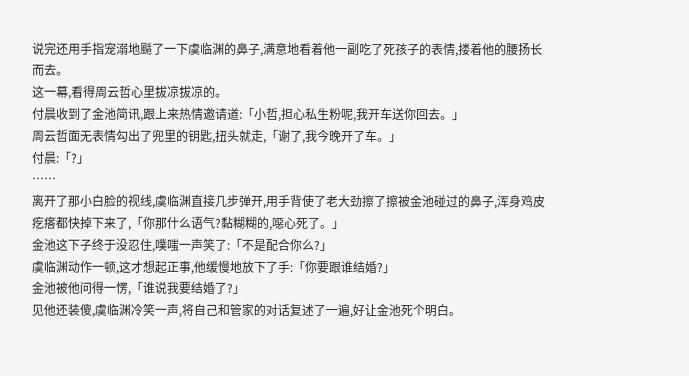说完还用手指宠溺地颳了一下虞临渊的鼻子,满意地看着他一副吃了死孩子的表情,搂着他的腰扬长而去。
这一幕,看得周云哲心里拔凉拔凉的。
付晨收到了金池简讯,跟上来热情邀请道:「小哲,担心私生粉呢,我开车送你回去。」
周云哲面无表情勾出了兜里的钥匙,扭头就走,「谢了,我今晚开了车。」
付晨:「?」
……
离开了那小白脸的视线,虞临渊直接几步弹开,用手背使了老大劲擦了擦被金池碰过的鼻子,浑身鸡皮疙瘩都快掉下来了,「你那什么语气?黏糊糊的,噁心死了。」
金池这下子终于没忍住,噗嗤一声笑了:「不是配合你么?」
虞临渊动作一顿,这才想起正事,他缓慢地放下了手:「你要跟谁结婚?」
金池被他问得一愣,「谁说我要结婚了?」
见他还装傻,虞临渊冷笑一声,将自己和管家的对话复述了一遍,好让金池死个明白。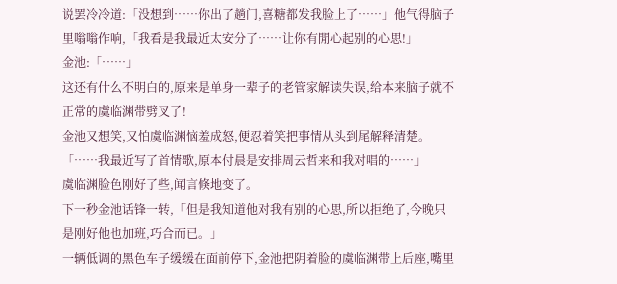说罢冷冷道:「没想到……你出了趟门,喜糖都发我脸上了……」他气得脑子里嗡嗡作响,「我看是我最近太安分了……让你有閒心起别的心思!」
金池:「……」
这还有什么不明白的,原来是单身一辈子的老管家解读失误,给本来脑子就不正常的虞临渊带劈叉了!
金池又想笑,又怕虞临渊恼羞成怒,便忍着笑把事情从头到尾解释清楚。
「……我最近写了首情歌,原本付晨是安排周云哲来和我对唱的……」
虞临渊脸色刚好了些,闻言倏地变了。
下一秒金池话锋一转,「但是我知道他对我有别的心思,所以拒绝了,今晚只是刚好他也加班,巧合而已。」
一辆低调的黑色车子缓缓在面前停下,金池把阴着脸的虞临渊带上后座,嘴里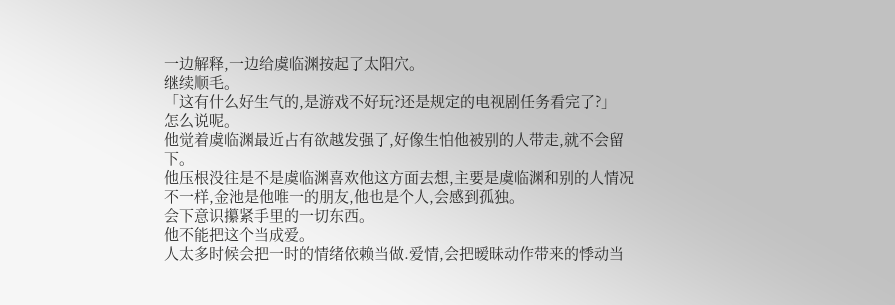一边解释,一边给虞临渊按起了太阳穴。
继续顺毛。
「这有什么好生气的,是游戏不好玩?还是规定的电视剧任务看完了?」
怎么说呢。
他觉着虞临渊最近占有欲越发强了,好像生怕他被别的人带走,就不会留下。
他压根没往是不是虞临渊喜欢他这方面去想,主要是虞临渊和别的人情况不一样,金池是他唯一的朋友,他也是个人,会感到孤独。
会下意识攥紧手里的一切东西。
他不能把这个当成爱。
人太多时候会把一时的情绪依赖当做.爱情,会把暧昧动作带来的悸动当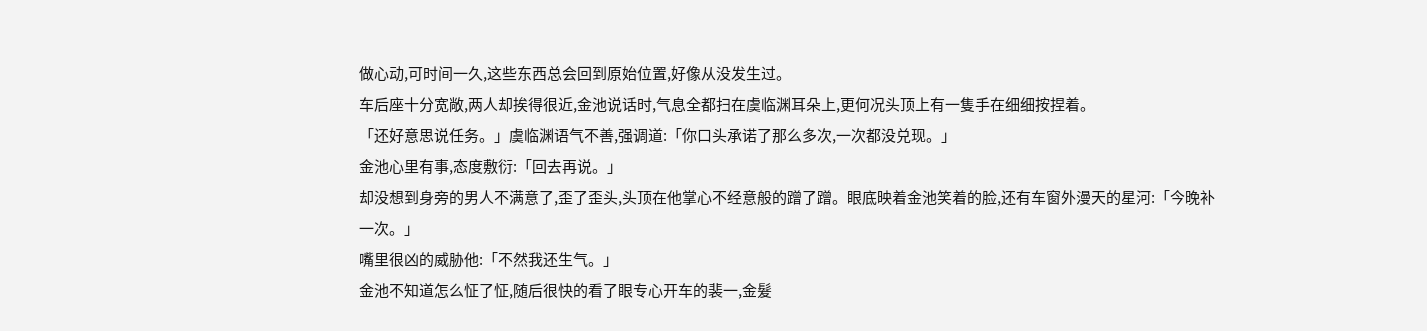做心动,可时间一久,这些东西总会回到原始位置,好像从没发生过。
车后座十分宽敞,两人却挨得很近,金池说话时,气息全都扫在虞临渊耳朵上,更何况头顶上有一隻手在细细按捏着。
「还好意思说任务。」虞临渊语气不善,强调道:「你口头承诺了那么多次,一次都没兑现。」
金池心里有事,态度敷衍:「回去再说。」
却没想到身旁的男人不满意了,歪了歪头,头顶在他掌心不经意般的蹭了蹭。眼底映着金池笑着的脸,还有车窗外漫天的星河:「今晚补一次。」
嘴里很凶的威胁他:「不然我还生气。」
金池不知道怎么怔了怔,随后很快的看了眼专心开车的裴一,金髮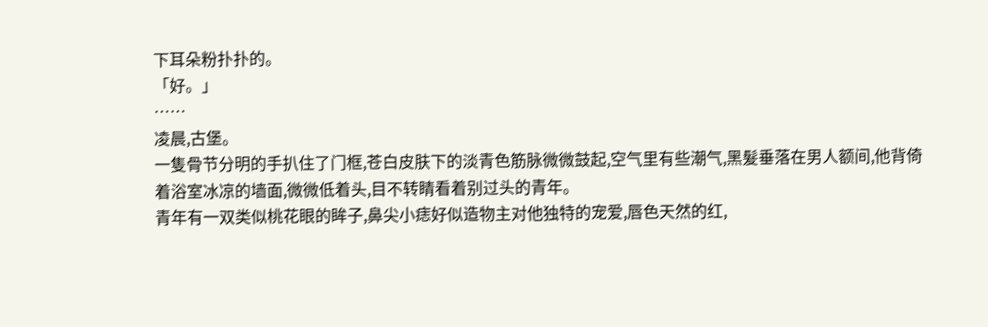下耳朵粉扑扑的。
「好。」
……
凌晨,古堡。
一隻骨节分明的手扒住了门框,苍白皮肤下的淡青色筋脉微微鼓起,空气里有些潮气,黑髮垂落在男人额间,他背倚着浴室冰凉的墙面,微微低着头,目不转睛看着别过头的青年。
青年有一双类似桃花眼的眸子,鼻尖小痣好似造物主对他独特的宠爱,唇色天然的红,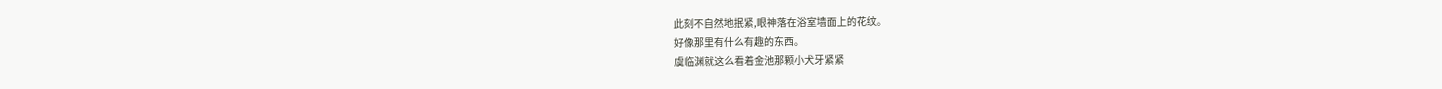此刻不自然地抿紧,眼神落在浴室墙面上的花纹。
好像那里有什么有趣的东西。
虞临渊就这么看着金池那颗小犬牙紧紧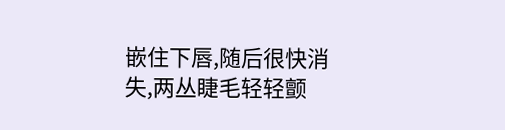嵌住下唇,随后很快消失,两丛睫毛轻轻颤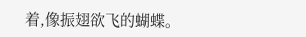着,像振翅欲飞的蝴蝶。